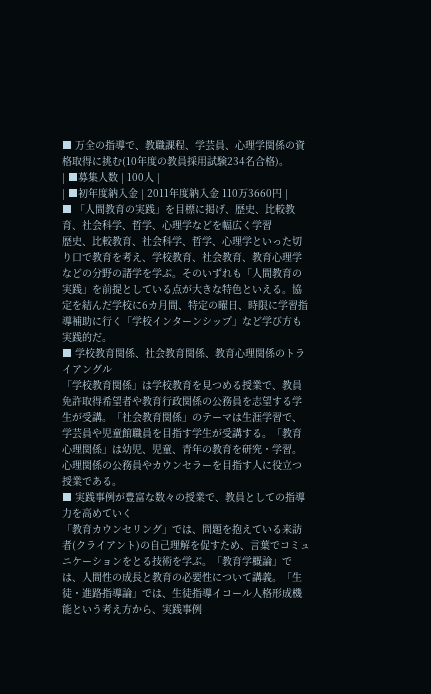■ 万全の指導で、教職課程、学芸員、心理学関係の資格取得に挑む(10年度の教員採用試験234名合格)。
| ■募集人数 | 100人 |
| ■初年度納入金 | 2011年度納入金 110万3660円 |
■ 「人間教育の実践」を目標に掲げ、歴史、比較教育、社会科学、哲学、心理学などを幅広く学習
歴史、比較教育、社会科学、哲学、心理学といった切り口で教育を考え、学校教育、社会教育、教育心理学などの分野の諸学を学ぶ。そのいずれも「人間教育の実践」を前提としている点が大きな特色といえる。協定を結んだ学校に6カ月間、特定の曜日、時限に学習指導補助に行く「学校インターンシップ」など学び方も実践的だ。
■ 学校教育関係、社会教育関係、教育心理関係のトライアングル
「学校教育関係」は学校教育を見つめる授業で、教員免許取得希望者や教育行政関係の公務員を志望する学生が受講。「社会教育関係」のテーマは生涯学習で、学芸員や児童館職員を目指す学生が受講する。「教育心理関係」は幼児、児童、青年の教育を研究・学習。心理関係の公務員やカウンセラーを目指す人に役立つ授業である。
■ 実践事例が豊富な数々の授業で、教員としての指導力を高めていく
「教育カウンセリング」では、問題を抱えている来訪者(クライアント)の自己理解を促すため、言葉でコミュニケーションをとる技術を学ぶ。「教育学概論」では、人間性の成長と教育の必要性について講義。「生徒・進路指導論」では、生徒指導イコール人格形成機能という考え方から、実践事例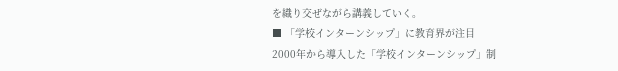を織り交ぜながら講義していく。
■ 「学校インターンシップ」に教育界が注目
2000年から導入した「学校インターンシップ」制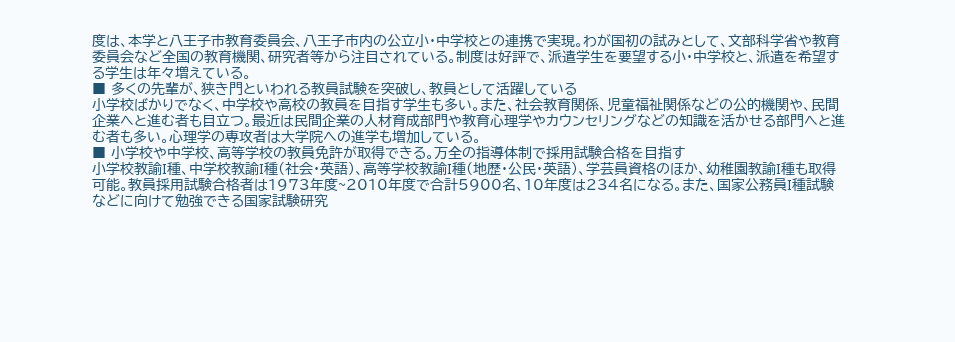度は、本学と八王子市教育委員会、八王子市内の公立小・中学校との連携で実現。わが国初の試みとして、文部科学省や教育委員会など全国の教育機関、研究者等から注目されている。制度は好評で、派遣学生を要望する小・中学校と、派遣を希望する学生は年々増えている。
■ 多くの先輩が、狭き門といわれる教員試験を突破し、教員として活躍している
小学校ばかりでなく、中学校や高校の教員を目指す学生も多い。また、社会教育関係、児童福祉関係などの公的機関や、民間企業へと進む者も目立つ。最近は民間企業の人材育成部門や教育心理学やカウンセリングなどの知識を活かせる部門へと進む者も多い。心理学の専攻者は大学院への進学も増加している。
■ 小学校や中学校、高等学校の教員免許が取得できる。万全の指導体制で採用試験合格を目指す
小学校教諭I種、中学校教諭I種(社会・英語)、高等学校教諭I種(地歴・公民・英語)、学芸員資格のほか、幼稚園教諭I種も取得可能。教員採用試験合格者は1973年度~2010年度で合計5900名、10年度は234名になる。また、国家公務員I種試験などに向けて勉強できる国家試験研究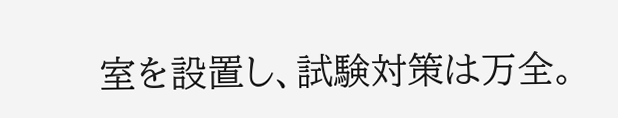室を設置し、試験対策は万全。